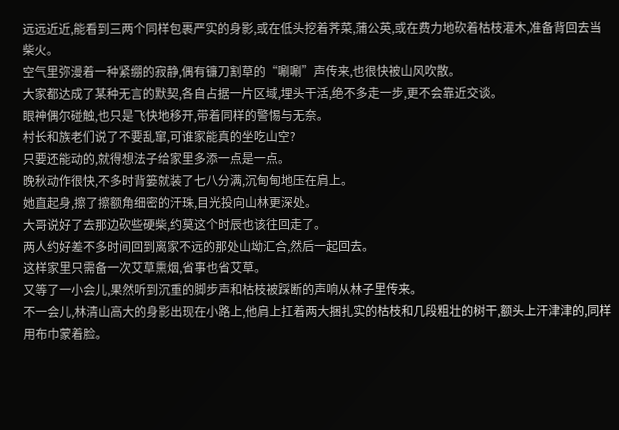远远近近,能看到三两个同样包裹严实的身影,或在低头挖着荠菜,蒲公英,或在费力地砍着枯枝灌木,准备背回去当柴火。
空气里弥漫着一种紧绷的寂静,偶有镰刀割草的“唰唰”声传来,也很快被山风吹散。
大家都达成了某种无言的默契,各自占据一片区域,埋头干活,绝不多走一步,更不会靠近交谈。
眼神偶尔碰触,也只是飞快地移开,带着同样的警惕与无奈。
村长和族老们说了不要乱窜,可谁家能真的坐吃山空?
只要还能动的,就得想法子给家里多添一点是一点。
晚秋动作很快,不多时背篓就装了七八分满,沉甸甸地压在肩上。
她直起身,擦了擦额角细密的汗珠,目光投向山林更深处。
大哥说好了去那边砍些硬柴,约莫这个时辰也该往回走了。
两人约好差不多时间回到离家不远的那处山坳汇合,然后一起回去。
这样家里只需备一次艾草熏烟,省事也省艾草。
又等了一小会儿,果然听到沉重的脚步声和枯枝被踩断的声响从林子里传来。
不一会儿,林清山高大的身影出现在小路上,他肩上扛着两大捆扎实的枯枝和几段粗壮的树干,额头上汗津津的,同样用布巾蒙着脸。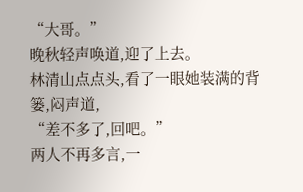“大哥。”
晚秋轻声唤道,迎了上去。
林清山点点头,看了一眼她装满的背篓,闷声道,
“差不多了,回吧。”
两人不再多言,一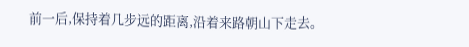前一后,保持着几步远的距离,沿着来路朝山下走去。